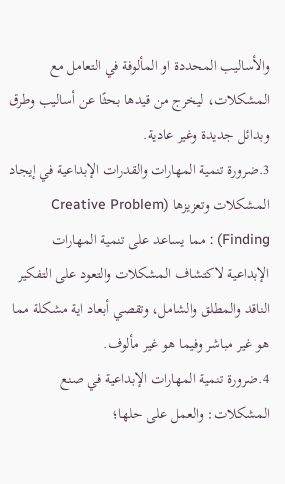والأساليب المحددة او المألوفة في التعامل مع المشكلات، ليخرج من قيدها بحثًا عن أساليب وطرق وبدائل جديدة وغير عادية.
3.ضرورة تنمية المهارات والقدرات الإبداعية في إيجاد المشكلات وتعزيزها (Creative Problem Finding) : مما يساعد على تنمية المهارات الإبداعية لاكتشاف المشكلات والتعود على التفكير الناقد والمطلق والشامل، وتقصي أبعاد اية مشكلة مما هو غير مباشر وفيما هو غير مألوف.
4.ضرورة تنمية المهارات الإبداعية في صنع المشكلات: والعمل على حلها؛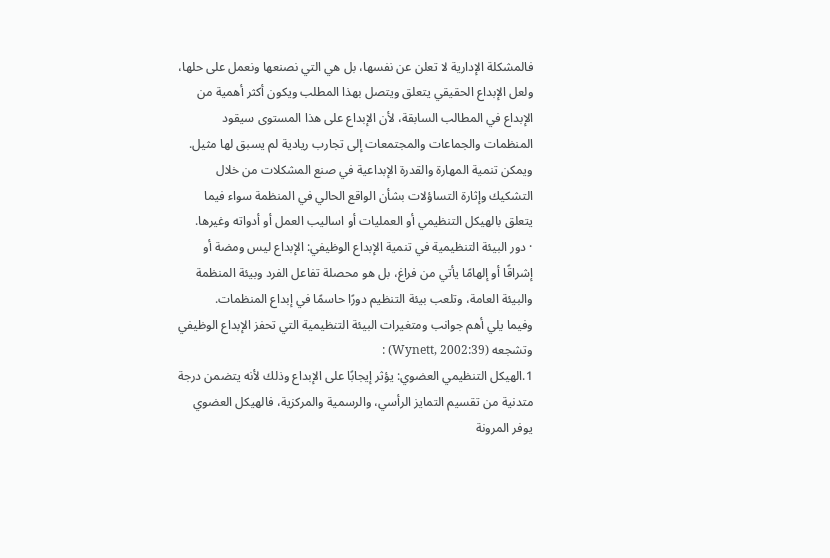فالمشكلة الإدارية لا تعلن عن نفسها، بل هي التي نصنعها ونعمل على حلها، ولعل الإبداع الحقيقي يتعلق ويتصل بهذا المطلب ويكون أكثر أهمية من الإبداع في المطالب السابقة، لأن الإبداع على هذا المستوى سيقود المنظمات والجماعات والمجتمعات إلى تجارب ريادية لم يسبق لها مثيل.
ويمكن تنمية المهارة والقدرة الإبداعية في صنع المشكلات من خلال التشكيك وإثارة التساؤلات بشأن الواقع الحالي في المنظمة سواء فيما يتعلق بالهيكل التنظيمي أو العمليات أو اساليب العمل أو أدواته وغيرها.
· دور البيئة التنظيمية في تنمية الإبداع الوظيفي: الإبداع ليس ومضة أو إشراقًا أو إلهامًا يأتي من فراغ، بل هو محصلة تفاعل الفرد وبيئة المنظمة والبيئة العامة، وتلعب بيئة التنظيم دورًا حاسمًا في إبداع المنظمات.
وفيما يلي أهم جوانب ومتغيرات البيئة التنظيمية التي تحفز الإبداع الوظيفي وتشجعه (Wynett, 2002:39) :
1.الهيكل التنظيمي العضوي: يؤثر إيجابًا على الإبداع وذلك لأنه يتضمن درجة متدنية من تقسيم التمايز الرأسي، والرسمية والمركزية، فالهيكل العضوي يوفر المرونة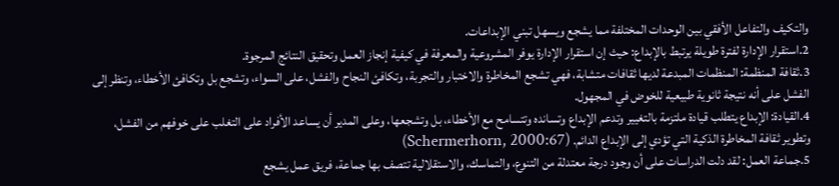والتكيف والتفاعل الأفقي بين الوحدات المختلفة مما يشجع ويسهل تبني الإبداعات.
2.استقرار الإدارة لفترة طويلة يرتبط بالإبداع: حيث إن استقرار الإدارة يوفر المشروعية والمعرفة في كيفية إنجاز العمل وتحقيق النتائج المرجوة.
3.ثقافة المنظمة: المنظمات المبدعة لديها ثقافات متشابة، فهي تشجع المخاطرة والاختبار والتجربة، وتكافئ النجاح والفشل، على السواء، وتشجع بل وتكافئ الأخطاء، وتنظر إلى الفشل على أنه نتيجة ثانوية طبيعية للخوض في المجهول.
4.القيادة: الإبداع يتطلب قيادة ملتزمة بالتغيير وتدعم الإبداع وتسانده وتتسامح مع الأخطاء، بل وتشجعها، وعلى المدير أن يساعد الأفراد على التغلب على خوفهم من الفشل، وتطوير ثقافة المخاطرة الذكية التي تؤدي إلى الإبداع الدائم. (Schermerhorn, 2000:67)
5.جماعة العمل: لقد دلت الدراسات على أن وجود درجة معتدلة من التنوع، والتماسك، والاستقلالية تتصف بها جماعة، فريق عمل يشجع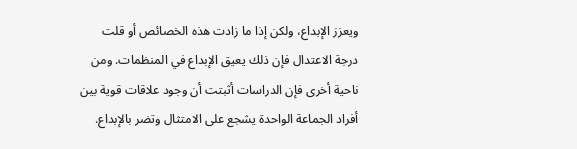ويعزز الإبداع، ولكن إذا ما زادت هذه الخصائص أو قلت درجة الاعتدال فإن ذلك يعيق الإبداع في المنظمات. ومن ناحية أخرى فإن الدراسات أثبتت أن وجود علاقات قوية بين أفراد الجماعة الواحدة يشجع على الامتثال وتضر بالإبداع.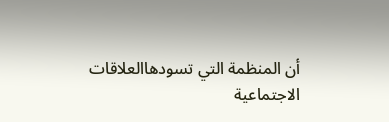أن المنظمة التي تسودهاالعلاقات الاجتماعية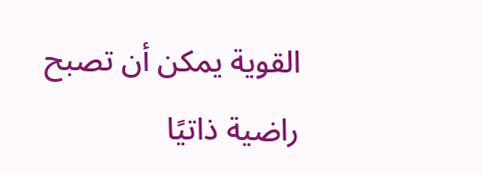القوية يمكن أن تصبح راضية ذاتيًا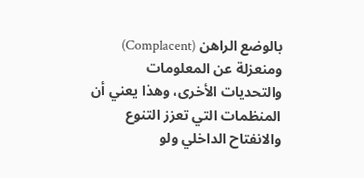بالوضع الراهن (Complacent) ومنعزلة عن المعلومات والتحديات الأخرى، وهذا يعني أن المنظمات التي تعزز التنوع والانفتاح الداخلي ولو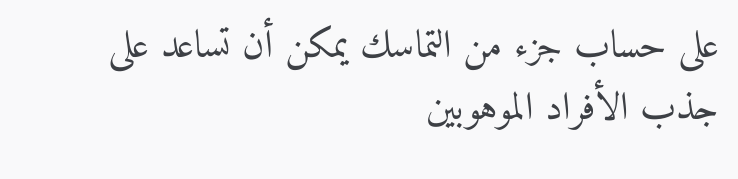على حساب جزء من التماسك يمكن أن تساعد على جذب الأفراد الموهوبين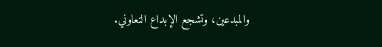والمبدعين، وتشجع الإبداع التعاوني.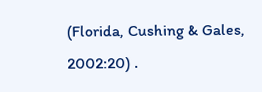(Florida, Cushing & Gales, 2002:20) .